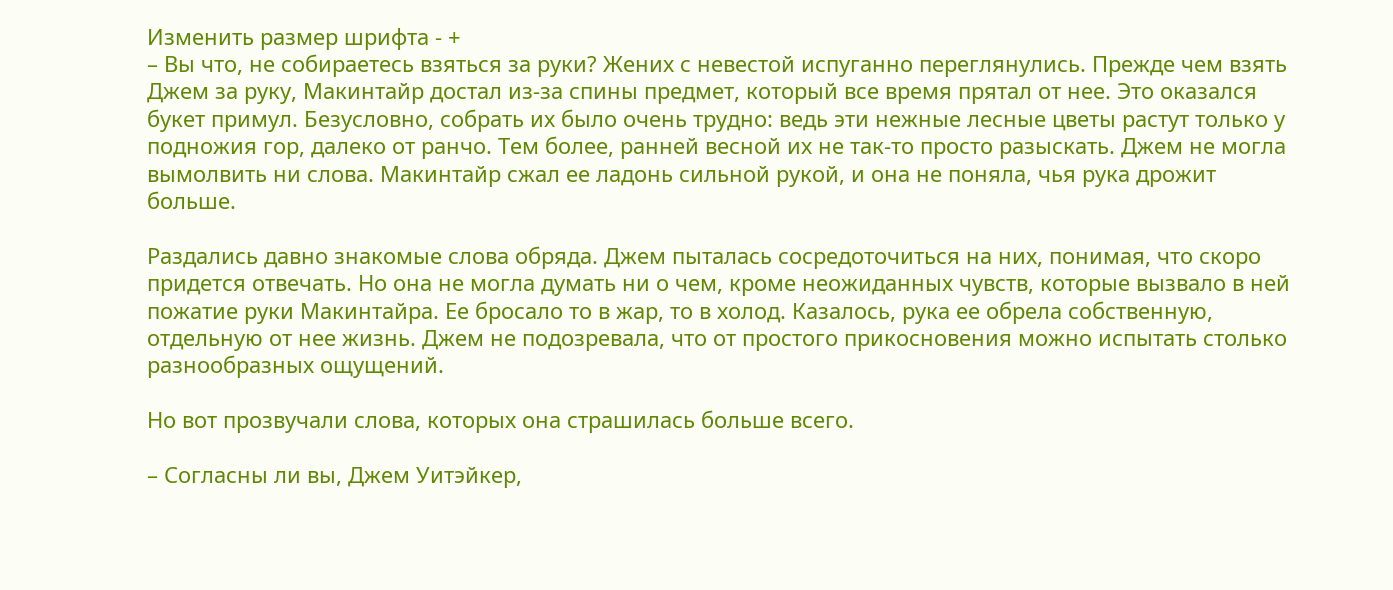Изменить размер шрифта - +
– Вы что, не собираетесь взяться за руки? Жених с невестой испуганно переглянулись. Прежде чем взять Джем за руку, Макинтайр достал из-за спины предмет, который все время прятал от нее. Это оказался букет примул. Безусловно, собрать их было очень трудно: ведь эти нежные лесные цветы растут только у подножия гор, далеко от ранчо. Тем более, ранней весной их не так-то просто разыскать. Джем не могла вымолвить ни слова. Макинтайр сжал ее ладонь сильной рукой, и она не поняла, чья рука дрожит больше.

Раздались давно знакомые слова обряда. Джем пыталась сосредоточиться на них, понимая, что скоро придется отвечать. Но она не могла думать ни о чем, кроме неожиданных чувств, которые вызвало в ней пожатие руки Макинтайра. Ее бросало то в жар, то в холод. Казалось, рука ее обрела собственную, отдельную от нее жизнь. Джем не подозревала, что от простого прикосновения можно испытать столько разнообразных ощущений.

Но вот прозвучали слова, которых она страшилась больше всего.

– Согласны ли вы, Джем Уитэйкер,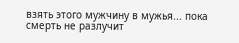взять этого мужчину в мужья... пока смерть не разлучит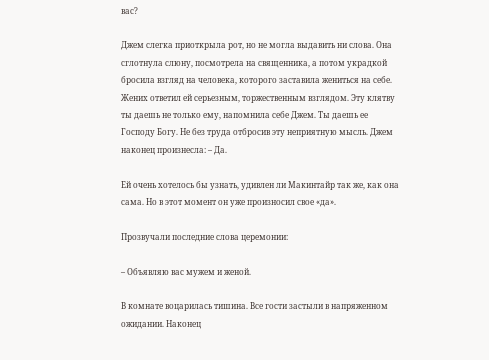вас?

Джем слегка приоткрыла рот, но не могла выдавить ни слова. Она сглотнула слюну, посмотрела на священника, а потом украдкой бросила взгляд на человека, которого заставила жениться на себе. Жених ответил ей серьезным, торжественным взглядом. Эту клятву ты даешь не только ему, напомнила себе Джем. Ты даешь ее Господу Богу. Не без труда отбросив эту неприятную мысль. Джем наконец произнесла: – Да.

Ей очень хотелось бы узнать, удивлен ли Макинтайр так же, как она сама. Но в этот момент он уже произносил свое «да».

Прозвучали последние слова церемонии:

– Объявляю вас мужем и женой.

В комнате воцарилась тишина. Все гости застыли в напряженном ожидании. Наконец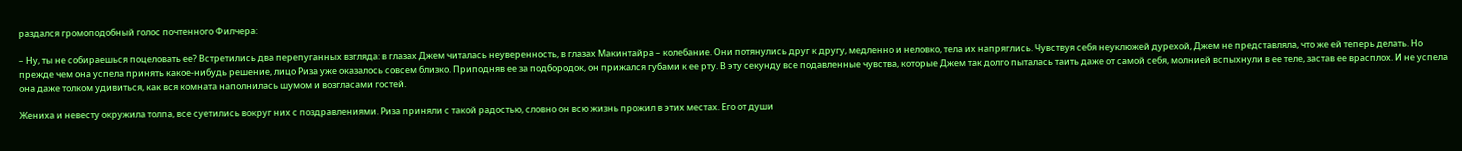раздался громоподобный голос почтенного Филчера:

– Ну, ты не собираешься поцеловать ее? Встретились два перепуганных взгляда: в глазах Джем читалась неуверенность, в глазах Макинтайра – колебание. Они потянулись друг к другу, медленно и неловко, тела их напряглись. Чувствуя себя неуклюжей дурехой, Джем не представляла, что же ей теперь делать. Но прежде чем она успела принять какое-нибудь решение, лицо Риза уже оказалось совсем близко. Приподняв ее за подбородок, он прижался губами к ее рту. В эту секунду все подавленные чувства, которые Джем так долго пыталась таить даже от самой себя, молнией вспыхнули в ее теле, застав ее врасплох. И не успела она даже толком удивиться, как вся комната наполнилась шумом и возгласами гостей.

Жениха и невесту окружила толпа, все суетились вокруг них с поздравлениями. Риза приняли с такой радостью, словно он всю жизнь прожил в этих местах. Его от души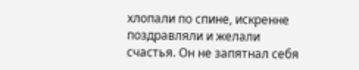хлопали по спине, искренне поздравляли и желали счастья. Он не запятнал себя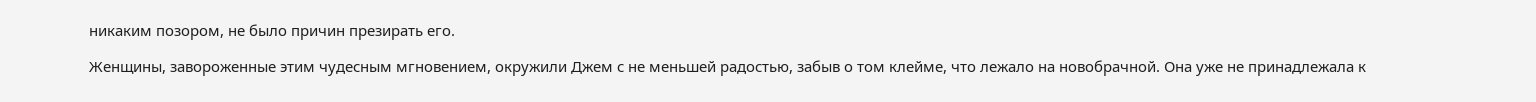никаким позором, не было причин презирать его.

Женщины, завороженные этим чудесным мгновением, окружили Джем с не меньшей радостью, забыв о том клейме, что лежало на новобрачной. Она уже не принадлежала к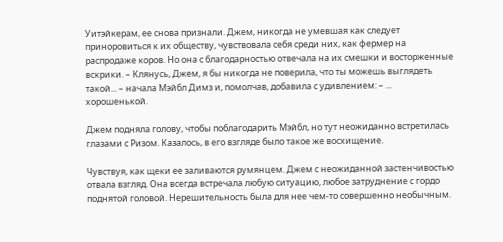Уитэйкерам, ее снова признали. Джем, никогда не умевшая как следует приноровиться к их обществу, чувствовала себя среди них, как фермер на распродаже коров. Но она с благодарностью отвечала на их смешки и восторженные вскрики. – Клянусь, Джем, я бы никогда не поверила, что ты можешь выглядеть такой... – начала Мэйбл Димз и, помолчав, добавила с удивлением: – ... хорошенькой.

Джем подняла голову, чтобы поблагодарить Мэйбл, но тут неожиданно встретилась глазами с Ризом. Казалось, в его взгляде было такое же восхищение.

Чувствуя, как щеки ее заливаются румянцем. Джем с неожиданной застенчивостью отвала взгляд. Она всегда встречала любую ситуацию, любое затруднение с гордо поднятой головой. Нерешительность была для нее чем-то совершенно необычным.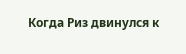Когда Риз двинулся к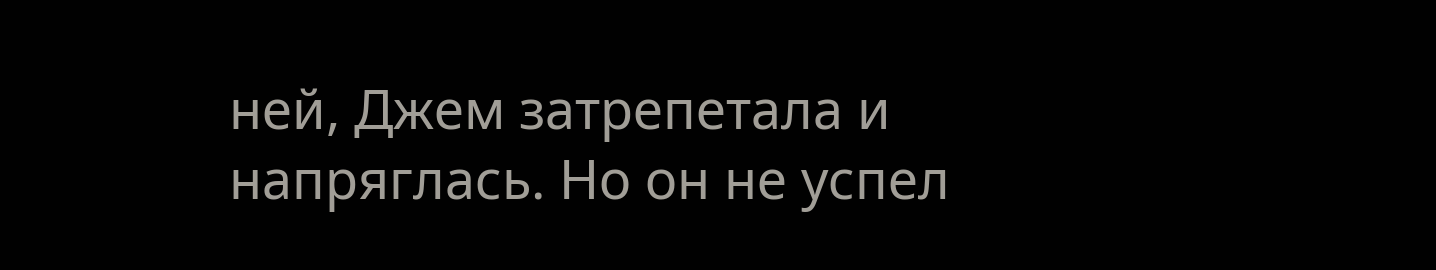ней, Джем затрепетала и напряглась. Но он не успел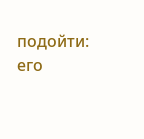подойти: его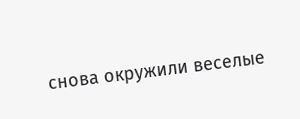снова окружили веселые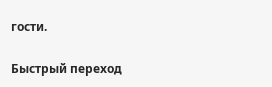гости.

Быстрый переход